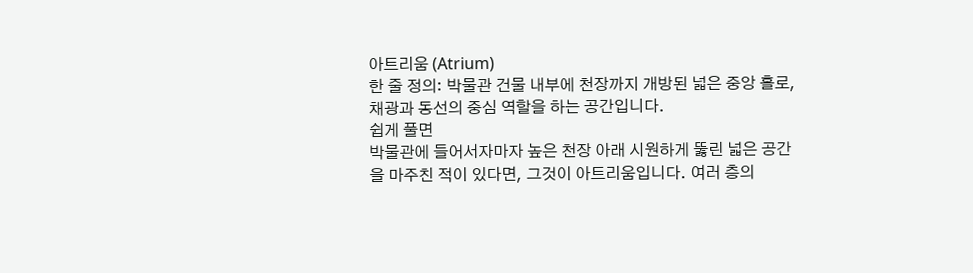아트리움 (Atrium)
한 줄 정의: 박물관 건물 내부에 천장까지 개방된 넓은 중앙 홀로, 채광과 동선의 중심 역할을 하는 공간입니다.
쉽게 풀면
박물관에 들어서자마자 높은 천장 아래 시원하게 뚫린 넓은 공간을 마주친 적이 있다면, 그것이 아트리움입니다. 여러 층의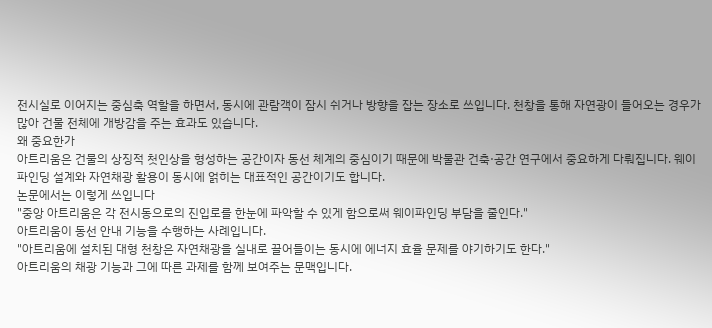전시실로 이어지는 중심축 역할을 하면서, 동시에 관람객이 잠시 쉬거나 방향을 잡는 장소로 쓰입니다. 천창을 통해 자연광이 들어오는 경우가 많아 건물 전체에 개방감을 주는 효과도 있습니다.
왜 중요한가
아트리움은 건물의 상징적 첫인상을 형성하는 공간이자 동선 체계의 중심이기 때문에 박물관 건축·공간 연구에서 중요하게 다뤄집니다. 웨이파인딩 설계와 자연채광 활용이 동시에 얽히는 대표적인 공간이기도 합니다.
논문에서는 이렇게 쓰입니다
"중앙 아트리움은 각 전시동으로의 진입로를 한눈에 파악할 수 있게 함으로써 웨이파인딩 부담을 줄인다."
아트리움이 동선 안내 기능을 수행하는 사례입니다.
"아트리움에 설치된 대형 천창은 자연채광을 실내로 끌어들이는 동시에 에너지 효율 문제를 야기하기도 한다."
아트리움의 채광 기능과 그에 따른 과제를 함께 보여주는 문맥입니다.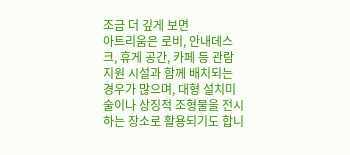조금 더 깊게 보면
아트리움은 로비, 안내데스크, 휴게 공간, 카페 등 관람 지원 시설과 함께 배치되는 경우가 많으며, 대형 설치미술이나 상징적 조형물을 전시하는 장소로 활용되기도 합니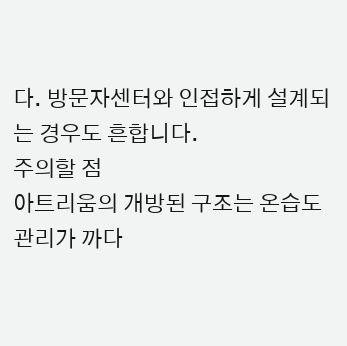다. 방문자센터와 인접하게 설계되는 경우도 흔합니다.
주의할 점
아트리움의 개방된 구조는 온습도 관리가 까다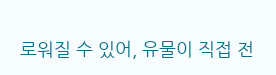로워질 수 있어, 유물이 직접 전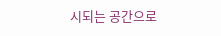시되는 공간으로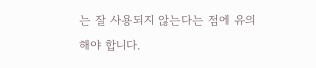는 잘 사용되지 않는다는 점에 유의해야 합니다.